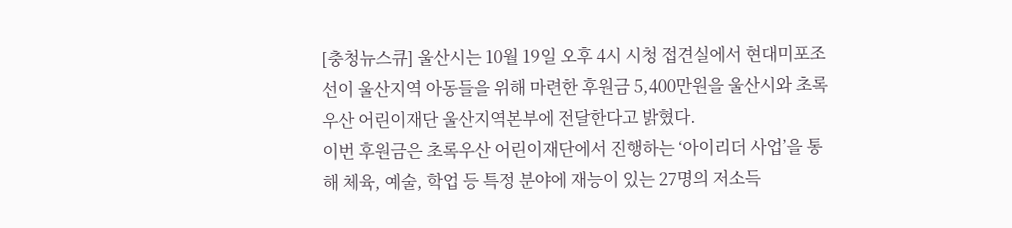[충청뉴스큐] 울산시는 10월 19일 오후 4시 시청 접견실에서 현대미포조선이 울산지역 아동들을 위해 마련한 후원금 5,400만원을 울산시와 초록우산 어린이재단 울산지역본부에 전달한다고 밝혔다.
이번 후원금은 초록우산 어린이재단에서 진행하는 ‘아이리더 사업’을 통해 체육, 예술, 학업 등 특정 분야에 재능이 있는 27명의 저소득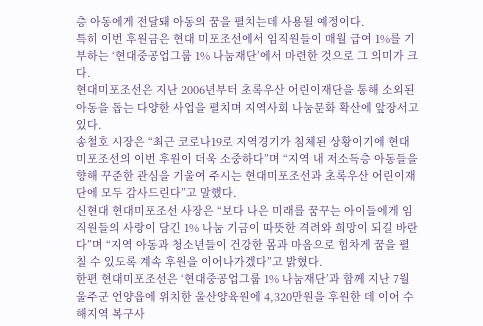층 아동에게 전달돼 아동의 꿈을 펼치는데 사용될 예정이다.
특히 이번 후원금은 현대 미포조선에서 임직원들이 매월 급여 1%를 기부하는 ‘현대중공업그룹 1% 나눔재단’에서 마련한 것으로 그 의미가 크다.
현대미포조선은 지난 2006년부터 초록우산 어린이재단을 통해 소외된 아동을 돕는 다양한 사업을 펼치며 지역사회 나눔문화 확산에 앞장서고 있다.
송철호 시장은 “최근 코로나19로 지역경기가 침체된 상황이기에 현대미포조선의 이번 후원이 더욱 소중하다”며 “지역 내 저소득층 아동들을 향해 꾸준한 관심을 기울여 주시는 현대미포조선과 초록우산 어린이재단에 모두 감사드린다”고 말했다.
신현대 현대미포조선 사장은 “보다 나은 미래를 꿈꾸는 아이들에게 임직원들의 사랑이 담긴 1% 나눔 기금이 따뜻한 격려와 희망이 되길 바란다”며 “지역 아동과 청소년들이 건강한 몸과 마음으로 힘차게 꿈을 펼칠 수 있도록 계속 후원을 이어나가겠다”고 밝혔다.
한편 현대미포조선은 ‘현대중공업그룹 1% 나눔재단’과 함께 지난 7월 울주군 언양읍에 위치한 울산양육원에 4,320만원을 후원한 데 이어 수해지역 복구사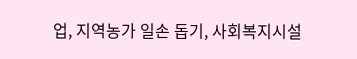업, 지역농가 일손 돕기, 사회복지시설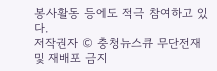봉사활동 등에도 적극 참여하고 있다.
저작권자 © 충청뉴스큐 무단전재 및 재배포 금지